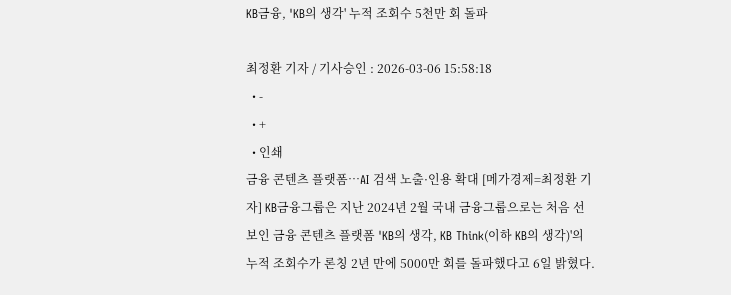KB금융, 'KB의 생각' 누적 조회수 5천만 회 돌파

최정환 기자 / 기사승인 : 2026-03-06 15:58:18
  • -
  • +
  • 인쇄
금융 콘텐츠 플랫폼…AI 검색 노출·인용 확대 [메가경제=최정환 기자] KB금융그룹은 지난 2024년 2월 국내 금융그룹으로는 처음 선보인 금융 콘텐츠 플랫폼 'KB의 생각, KB Think(이하 KB의 생각)'의 누적 조회수가 론칭 2년 만에 5000만 회를 돌파했다고 6일 밝혔다.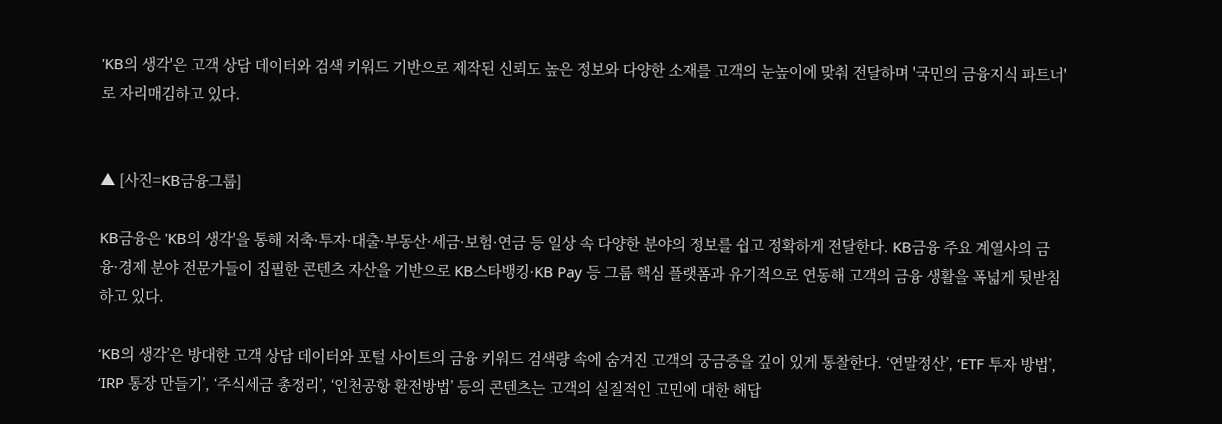'KB의 생각'은 고객 상담 데이터와 검색 키워드 기반으로 제작된 신뢰도 높은 정보와 다양한 소재를 고객의 눈높이에 맞춰 전달하며 '국민의 금융지식 파트너'로 자리매김하고 있다.


▲ [사진=KB금융그룹]

KB금융은 'KB의 생각'을 통해 저축·투자·대출·부동산·세금·보험·연금 등 일상 속 다양한 분야의 정보를 쉽고 정확하게 전달한다. KB금융 주요 계열사의 금융·경제 분야 전문가들이 집필한 콘텐츠 자산을 기반으로 KB스타뱅킹·KB Pay 등 그룹 핵심 플랫폼과 유기적으로 연동해 고객의 금융 생활을 폭넓게 뒷받침하고 있다.

‘KB의 생각’은 방대한 고객 상담 데이터와 포털 사이트의 금융 키워드 검색량 속에 숨겨진 고객의 궁금증을 깊이 있게 통찰한다. ‘연말정산’, ‘ETF 투자 방법’, ‘IRP 통장 만들기’, ‘주식세금 총정리’, ‘인천공항 환전방법’ 등의 콘텐츠는 고객의 실질적인 고민에 대한 해답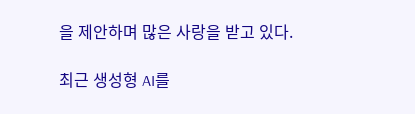을 제안하며 많은 사랑을 받고 있다.

최근 생성형 AI를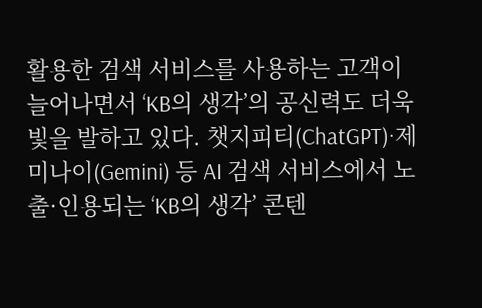활용한 검색 서비스를 사용하는 고객이 늘어나면서 ‘KB의 생각’의 공신력도 더욱 빛을 발하고 있다. 챗지피티(ChatGPT)·제미나이(Gemini) 등 AI 검색 서비스에서 노출·인용되는 ‘KB의 생각’ 콘텐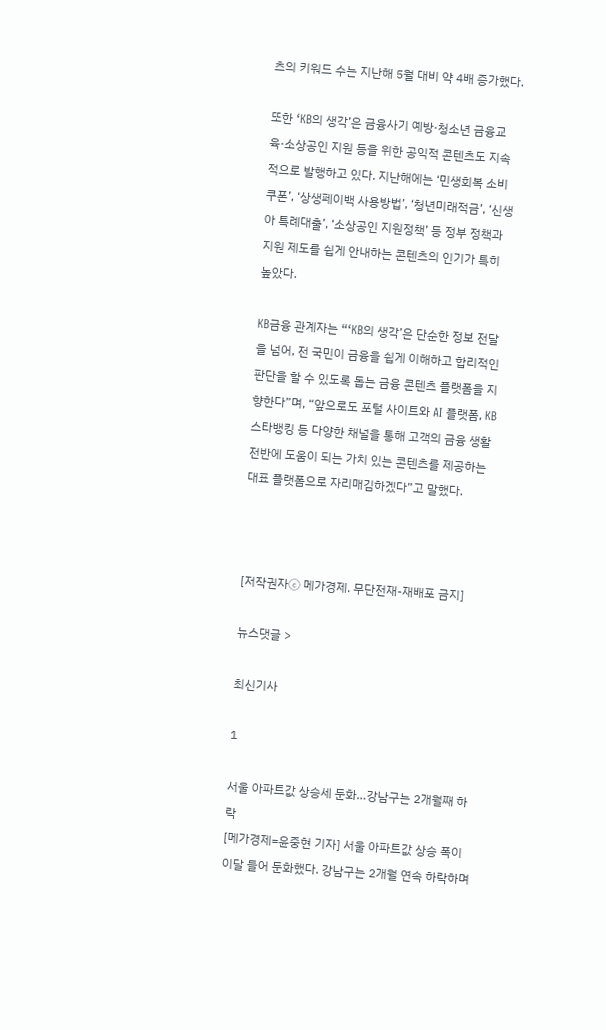츠의 키워드 수는 지난해 5월 대비 약 4배 증가했다.

또한 ‘KB의 생각’은 금융사기 예방·청소년 금융교육·소상공인 지원 등을 위한 공익적 콘텐츠도 지속적으로 발행하고 있다. 지난해에는 ‘민생회복 소비쿠폰’, ‘상생페이백 사용방법’, ‘청년미래적금’, ‘신생아 특례대출’, ‘소상공인 지원정책’ 등 정부 정책과 지원 제도를 쉽게 안내하는 콘텐츠의 인기가 특히 높았다.

KB금융 관계자는 “‘KB의 생각’은 단순한 정보 전달을 넘어, 전 국민이 금융을 쉽게 이해하고 합리적인 판단을 할 수 있도록 돕는 금융 콘텐츠 플랫폼을 지향한다”며, “앞으로도 포털 사이트와 AI 플랫폼, KB스타뱅킹 등 다양한 채널을 통해 고객의 금융 생활 전반에 도움이 되는 가치 있는 콘텐츠를 제공하는 대표 플랫폼으로 자리매김하겠다”고 말했다.



[저작권자ⓒ 메가경제. 무단전재-재배포 금지]

뉴스댓글 >

최신기사

1

서울 아파트값 상승세 둔화…강남구는 2개월째 하락
[메가경제=윤중현 기자] 서울 아파트값 상승 폭이 이달 들어 둔화했다. 강남구는 2개월 연속 하락하며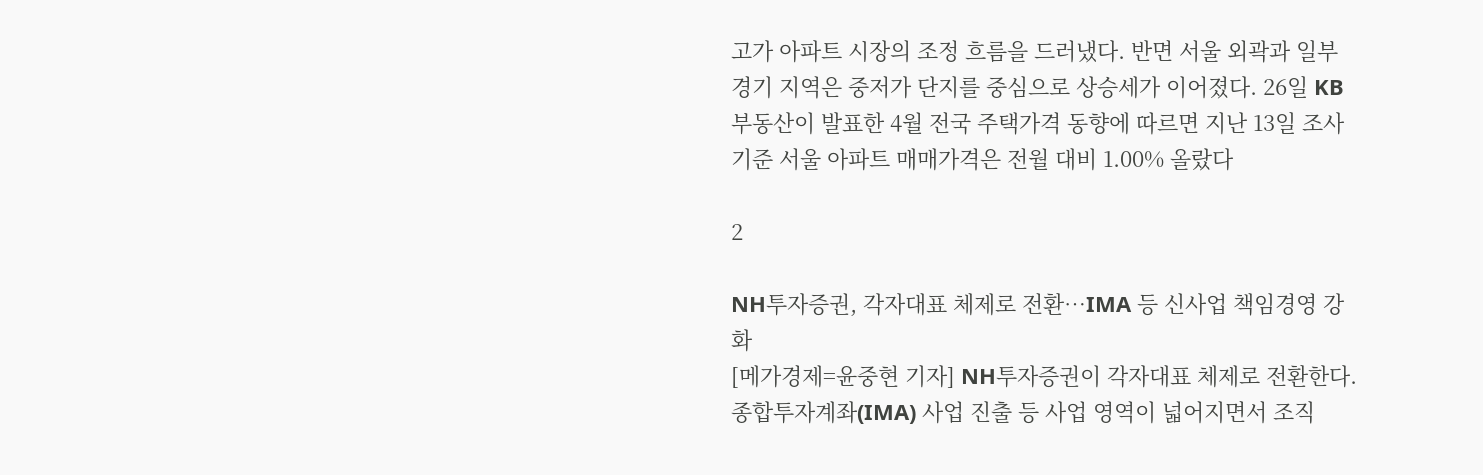고가 아파트 시장의 조정 흐름을 드러냈다. 반면 서울 외곽과 일부 경기 지역은 중저가 단지를 중심으로 상승세가 이어졌다. 26일 KB부동산이 발표한 4월 전국 주택가격 동향에 따르면 지난 13일 조사 기준 서울 아파트 매매가격은 전월 대비 1.00% 올랐다

2

NH투자증권, 각자대표 체제로 전환…IMA 등 신사업 책임경영 강화
[메가경제=윤중현 기자] NH투자증권이 각자대표 체제로 전환한다. 종합투자계좌(IMA) 사업 진출 등 사업 영역이 넓어지면서 조직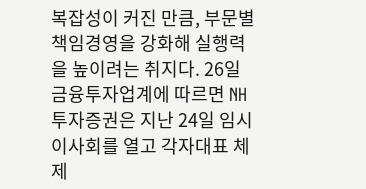복잡성이 커진 만큼, 부문별 책임경영을 강화해 실행력을 높이려는 취지다. 26일 금융투자업계에 따르면 NH투자증권은 지난 24일 임시 이사회를 열고 각자대표 체제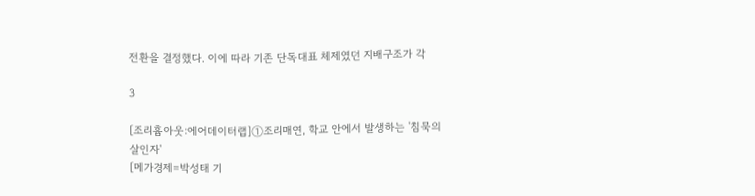전환을 결정했다. 이에 따라 기존 단독대표 체제였던 지배구조가 각

3

[조리흄아웃:에어데이터랩]①조리매연, 학교 안에서 발생하는 '침묵의 살인자'
[메가경제=박성태 기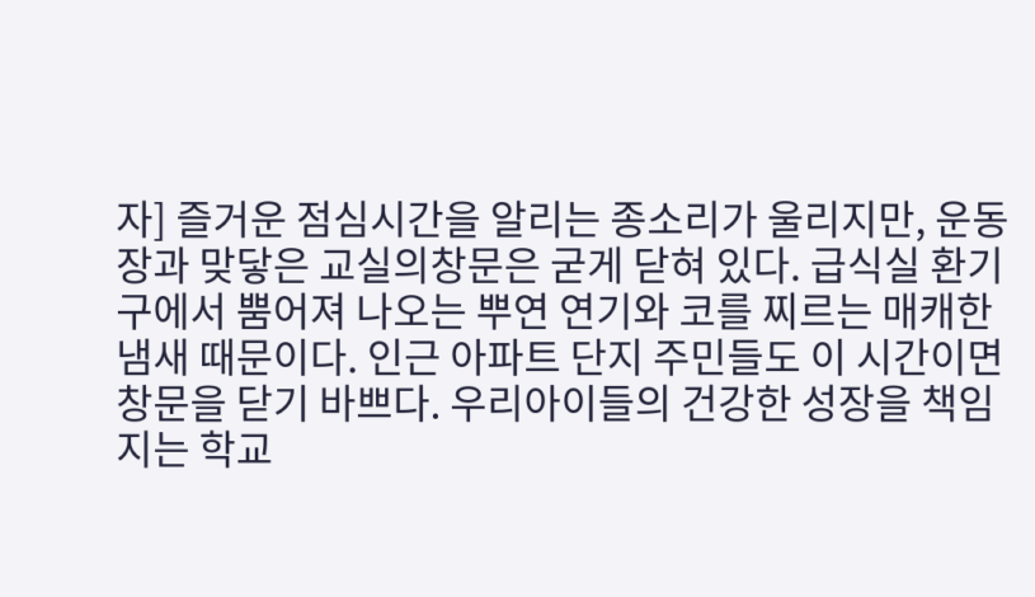자] 즐거운 점심시간을 알리는 종소리가 울리지만, 운동장과 맞닿은 교실의창문은 굳게 닫혀 있다. 급식실 환기구에서 뿜어져 나오는 뿌연 연기와 코를 찌르는 매캐한 냄새 때문이다. 인근 아파트 단지 주민들도 이 시간이면 창문을 닫기 바쁘다. 우리아이들의 건강한 성장을 책임지는 학교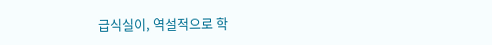급식실이, 역설적으로 학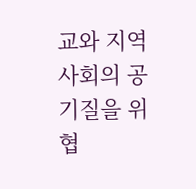교와 지역사회의 공기질을 위협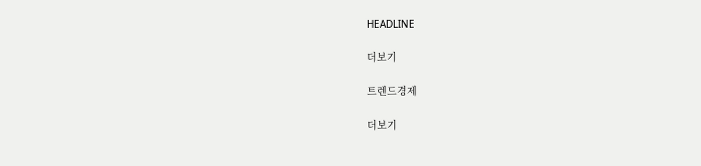HEADLINE

더보기

트렌드경제

더보기